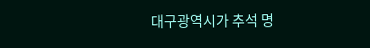대구광역시가 추석 명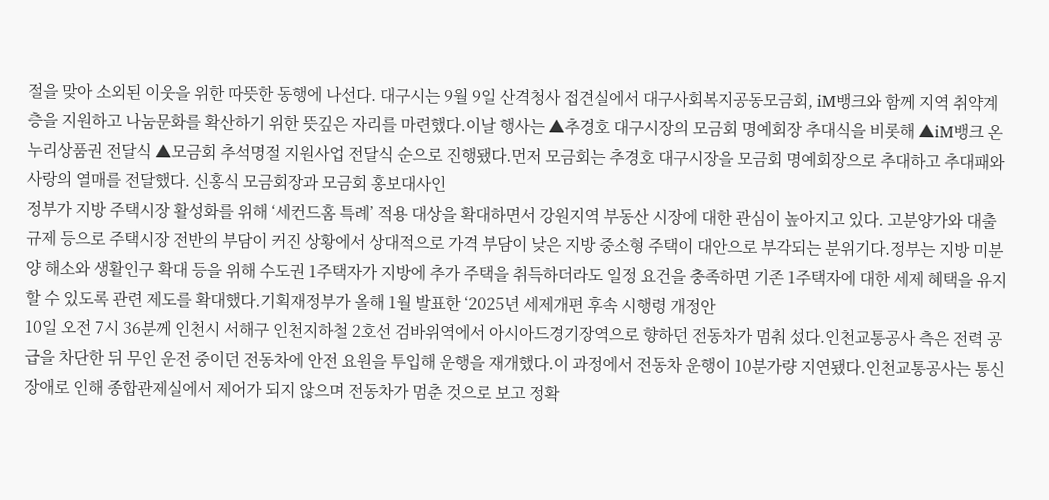절을 맞아 소외된 이웃을 위한 따뜻한 동행에 나선다. 대구시는 9월 9일 산격청사 접견실에서 대구사회복지공동모금회, iM뱅크와 함께 지역 취약계층을 지원하고 나눔문화를 확산하기 위한 뜻깊은 자리를 마련했다.이날 행사는 ▲추경호 대구시장의 모금회 명예회장 추대식을 비롯해 ▲iM뱅크 온누리상품권 전달식 ▲모금회 추석명절 지원사업 전달식 순으로 진행됐다.먼저 모금회는 추경호 대구시장을 모금회 명예회장으로 추대하고 추대패와 사랑의 열매를 전달했다. 신홍식 모금회장과 모금회 홍보대사인
정부가 지방 주택시장 활성화를 위해 ‘세컨드홈 특례’ 적용 대상을 확대하면서 강원지역 부동산 시장에 대한 관심이 높아지고 있다. 고분양가와 대출 규제 등으로 주택시장 전반의 부담이 커진 상황에서 상대적으로 가격 부담이 낮은 지방 중소형 주택이 대안으로 부각되는 분위기다.정부는 지방 미분양 해소와 생활인구 확대 등을 위해 수도권 1주택자가 지방에 추가 주택을 취득하더라도 일정 요건을 충족하면 기존 1주택자에 대한 세제 혜택을 유지할 수 있도록 관련 제도를 확대했다.기획재정부가 올해 1월 발표한 ‘2025년 세제개편 후속 시행령 개정안
10일 오전 7시 36분께 인천시 서해구 인천지하철 2호선 검바위역에서 아시아드경기장역으로 향하던 전동차가 멈춰 섰다.인천교통공사 측은 전력 공급을 차단한 뒤 무인 운전 중이던 전동차에 안전 요원을 투입해 운행을 재개했다.이 과정에서 전동차 운행이 10분가량 지연됐다.인천교통공사는 통신 장애로 인해 종합관제실에서 제어가 되지 않으며 전동차가 멈춘 것으로 보고 정확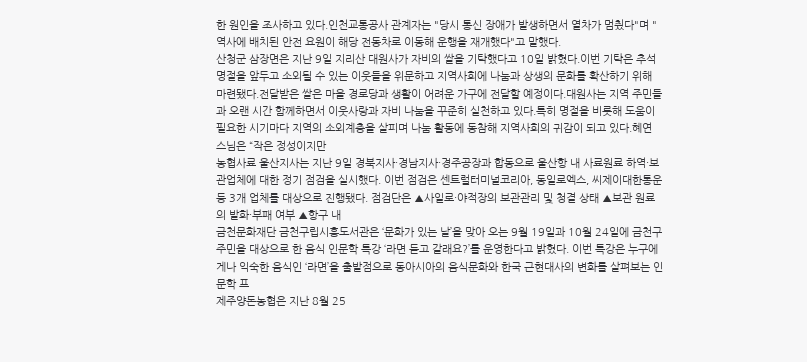한 원인을 조사하고 있다.인천교통공사 관계자는 "당시 통신 장애가 발생하면서 열차가 멈췄다"며 "역사에 배치된 안전 요원이 해당 전동차로 이동해 운행을 재개했다"고 말했다.
산청군 삼장면은 지난 9일 지리산 대원사가 자비의 쌀을 기탁했다고 10일 밝혔다.이번 기탁은 추석 명절을 앞두고 소외될 수 있는 이웃들을 위문하고 지역사회에 나눔과 상생의 문화를 확산하기 위해 마련됐다.전달받은 쌀은 마을 경로당과 생활이 어려운 가구에 전달할 예정이다.대원사는 지역 주민들과 오랜 시간 함께하면서 이웃사랑과 자비 나눔을 꾸준히 실천하고 있다.특히 명절을 비롯해 도움이 필요한 시기마다 지역의 소외계층을 살피며 나눔 활동에 동참해 지역사회의 귀감이 되고 있다.혜연 스님은 “작은 정성이지만
농협사료 울산지사는 지난 9일 경북지사·경남지사·경주공장과 합동으로 울산항 내 사료원료 하역·보관업체에 대한 정기 점검을 실시했다. 이번 점검은 센트럴터미널코리아, 동일로엑스, 씨제이대한통운 등 3개 업체를 대상으로 진행됐다. 점검단은 ▲사일로·야적장의 보관관리 및 청결 상태 ▲보관 원료의 발화·부패 여부 ▲항구 내
금천문화재단 금천구립시흥도서관은 ‘문화가 있는 날’을 맞아 오는 9월 19일과 10월 24일에 금천구 주민을 대상으로 한 음식 인문학 특강 ‘라면 듣고 갈래요?’를 운영한다고 밝혔다. 이번 특강은 누구에게나 익숙한 음식인 ‘라면’을 출발점으로 동아시아의 음식문화와 한국 근현대사의 변화를 살펴보는 인문학 프
제주양돈농협은 지난 8월 25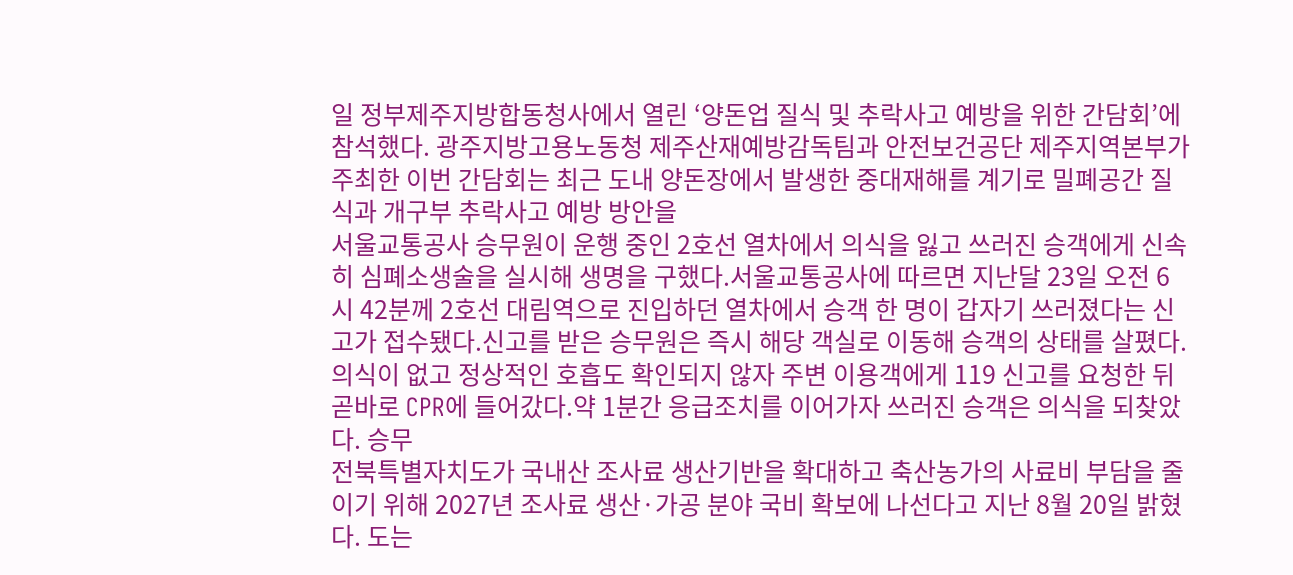일 정부제주지방합동청사에서 열린 ‘양돈업 질식 및 추락사고 예방을 위한 간담회’에 참석했다. 광주지방고용노동청 제주산재예방감독팀과 안전보건공단 제주지역본부가 주최한 이번 간담회는 최근 도내 양돈장에서 발생한 중대재해를 계기로 밀폐공간 질식과 개구부 추락사고 예방 방안을
서울교통공사 승무원이 운행 중인 2호선 열차에서 의식을 잃고 쓰러진 승객에게 신속히 심폐소생술을 실시해 생명을 구했다.서울교통공사에 따르면 지난달 23일 오전 6시 42분께 2호선 대림역으로 진입하던 열차에서 승객 한 명이 갑자기 쓰러졌다는 신고가 접수됐다.신고를 받은 승무원은 즉시 해당 객실로 이동해 승객의 상태를 살폈다. 의식이 없고 정상적인 호흡도 확인되지 않자 주변 이용객에게 119 신고를 요청한 뒤 곧바로 CPR에 들어갔다.약 1분간 응급조치를 이어가자 쓰러진 승객은 의식을 되찾았다. 승무
전북특별자치도가 국내산 조사료 생산기반을 확대하고 축산농가의 사료비 부담을 줄이기 위해 2027년 조사료 생산·가공 분야 국비 확보에 나선다고 지난 8월 20일 밝혔다. 도는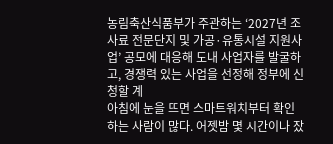농림축산식품부가 주관하는 ‘2027년 조사료 전문단지 및 가공·유통시설 지원사업’ 공모에 대응해 도내 사업자를 발굴하고, 경쟁력 있는 사업을 선정해 정부에 신청할 계
아침에 눈을 뜨면 스마트워치부터 확인하는 사람이 많다. 어젯밤 몇 시간이나 잤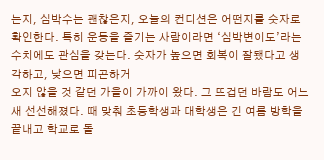는지, 심박수는 괜찮은지, 오늘의 컨디션은 어떤지를 숫자로 확인한다. 특히 운동을 즐기는 사람이라면 ‘심박변이도’라는 수치에도 관심을 갖는다. 숫자가 높으면 회복이 잘됐다고 생각하고, 낮으면 피곤하거
오지 않을 것 같던 가을이 가까이 왔다. 그 뜨겁던 바람도 어느새 선선해졌다. 때 맞춰 초등학생과 대학생은 긴 여름 방학을 끝내고 학교로 돌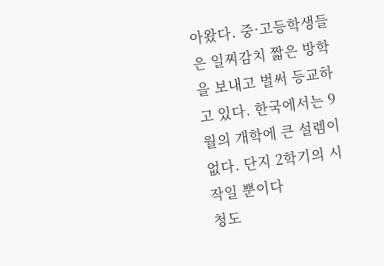아왔다. 중·고등학생들은 일찌감치 짧은 방학을 보내고 벌써 등교하고 있다. 한국에서는 9월의 개학에 큰 설렘이 없다. 단지 2학기의 시작일 뿐이다
청도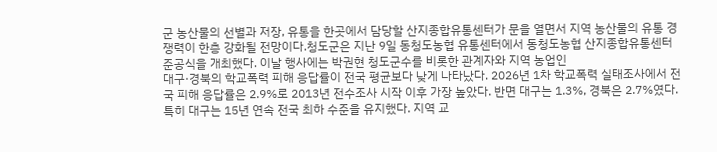군 농산물의 선별과 저장, 유통을 한곳에서 담당할 산지종합유통센터가 문을 열면서 지역 농산물의 유통 경쟁력이 한층 강화될 전망이다.청도군은 지난 9일 동청도농협 유통센터에서 동청도농협 산지종합유통센터 준공식을 개최했다. 이날 행사에는 박권현 청도군수를 비롯한 관계자와 지역 농업인
대구·경북의 학교폭력 피해 응답률이 전국 평균보다 낮게 나타났다. 2026년 1차 학교폭력 실태조사에서 전국 피해 응답률은 2.9%로 2013년 전수조사 시작 이후 가장 높았다. 반면 대구는 1.3%, 경북은 2.7%였다. 특히 대구는 15년 연속 전국 최하 수준을 유지했다. 지역 교